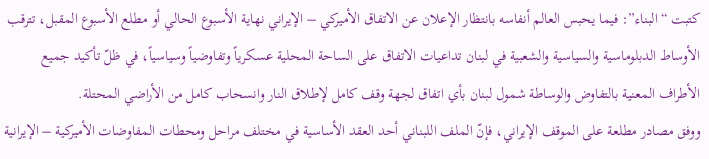كتبت “البناء”: فيما يحبس العالم أنفاسه بانتظار الإعلان عن الاتفاق الأميركي – الإيراني نهاية الأسبوع الحالي أو مطلع الأسبوع المقبل، تترقب الأوساط الدبلوماسية والسياسية والشعبية في لبنان تداعيات الاتفاق على الساحة المحلية عسكرياً وتفاوضياً وسياسياً، في ظلّ تأكيد جميع الأطراف المعنية بالتفاوض والوساطة شمول لبنان بأي اتفاق لجهة وقف كامل لإطلاق النار وانسحاب كامل من الأراضي المحتلة.
ووفق مصادر مطلعة على الموقف الإيراني، فإنّ الملف اللبناني أحد العقد الأساسية في مختلف مراحل ومحطات المفاوضات الأميركية – الإيرانية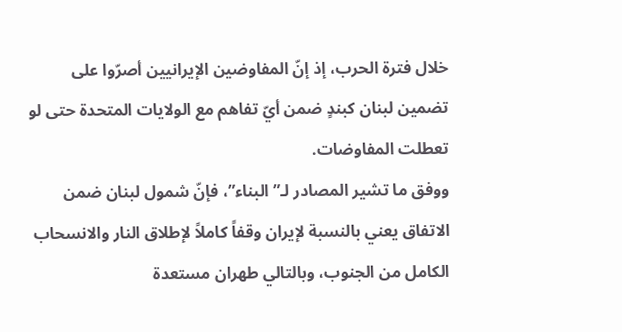خلال فترة الحرب، إذ إنّ المفاوضين الإيرانيين أصرّوا على تضمين لبنان كبندٍ ضمن أيّ تفاهم مع الولايات المتحدة حتى لو تعطلت المفاوضات.
ووفق ما تشير المصادر لـ”البناء”، فإنّ شمول لبنان ضمن الاتفاق يعني بالنسبة لإيران وقفاً كاملاً لإطلاق النار والانسحاب الكامل من الجنوب، وبالتالي طهران مستعدة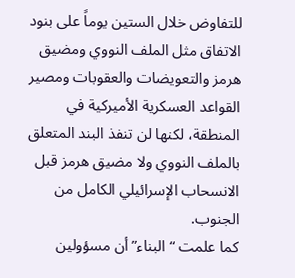للتفاوض خلال الستين يوماً على بنود الاتفاق مثل الملف النووي ومضيق هرمز والتعويضات والعقوبات ومصير القواعد العسكرية الأميركية في المنطقة، لكنها لن تنفذ البند المتعلق بالملف النووي ولا مضيق هرمز قبل الانسحاب الإسرائيلي الكامل من الجنوب.
كما علمت “البناء” أن مسؤولين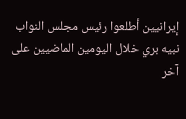إيرانيين أطلعوا رئيس مجلس النواب نبيه بري خلال اليومين الماضيين على آخر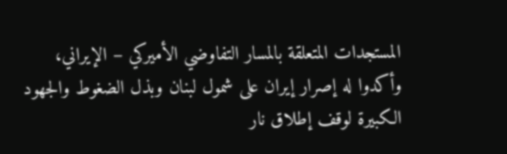المستجدات المتعلقة بالمسار التفاوضي الأميركي – الإيراني، وأكدوا له إصرار إيران على شمول لبنان وبذل الضغوط والجهود الكبيرة لوقف إطلاق نار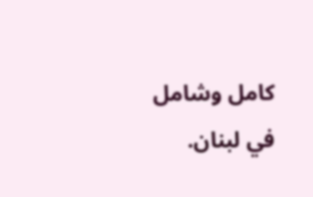كامل وشامل في لبنان.